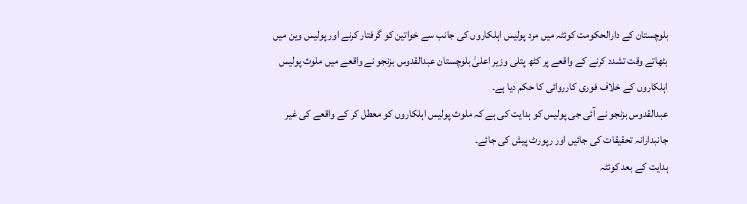بلوچستان کے دارالحکومت کوئٹہ میں مرد پولیس اہلکاروں کی جانب سے خواتین کو گرفتار کرنے اور پولیس وین میں بٹھاتے وقت تشدد کرنے کے واقعے پر کٹھ پتلی وزیر اعلیٰ بلوچستان عبدالقدوس بزنجو نے واقعے میں ملوث پولیس اہلکاروں کے خلاف فوری کارروائی کا حکم دیا ہے۔
عبدالقدوس بزنجو نے آئی جی پولیس کو ہدایت کی ہے کہ ملوث پولیس اہلکاروں کو معطل کر کے واقعے کی غیر جانبدارانہ تحقیقات کی جائیں اور رپورٹ پیش کی جائے۔
ہدایت کے بعد کوئٹہ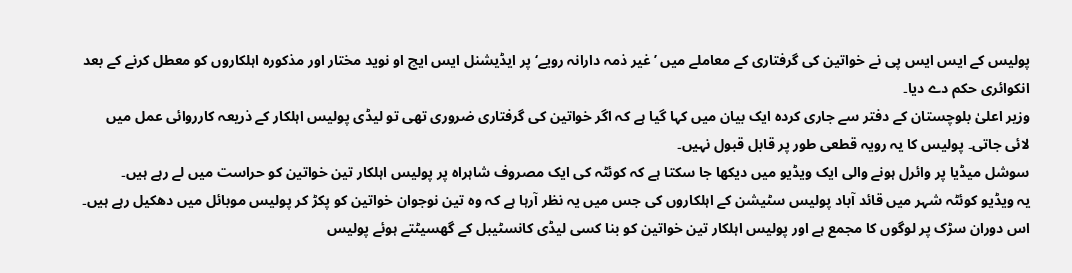پولیس کے ایس ایس پی نے خواتین کی گرفتاری کے معاملے میں ’غیر ذمہ دارانہ رویے‘ پر ایڈیشنل ایس ایچ او نوید مختار اور مذکورہ اہلکاروں کو معطل کرنے کے بعد انکوائری حکم دے دیا۔
وزیر اعلیٰ بلوچستان کے دفتر سے جاری کردہ ایک بیان میں کہا گیا ہے کہ اگر خواتین کی گرفتاری ضروری تھی تو لیڈی پولیس اہلکار کے ذریعہ کارروائی عمل میں لائی جاتی۔ پولیس کا یہ رویہ قطعی طور پر قابل قبول نہیں۔
سوشل میڈیا پر وائرل ہونے والی ایک ویڈیو میں دیکھا جا سکتا ہے کہ کوئٹہ کی ایک مصروف شاہراہ پر پولیس اہلکار تین خواتین کو حراست میں لے رہے ہیں۔
یہ ویڈیو کوئٹہ شہر میں قائد آباد پولیس سٹیشن کے اہلکاروں کی جس میں یہ نظر آرہا ہے کہ وہ تین نوجوان خواتین کو پکڑ کر پولیس موبائل میں دھکیل رہے ہیں۔ اس دوران سڑک پر لوگوں کا مجمع ہے اور پولیس اہلکار تین خواتین کو بنا کسی لیڈی کانسٹیبل کے گھسیٹتے ہوئے پولیس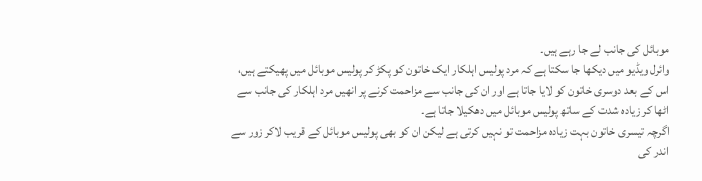موبائل کی جانب لے جا رہے ہیں۔
وائرل ویڈیو میں دیکھا جا سکتا ہے کہ مرد پولیس اہلکار ایک خاتون کو پکڑ کر پولیس موبائل میں پھیکتے ہیں، اس کے بعد دوسری خاتون کو لایا جاتا ہے اور ان کی جانب سے مزاحمت کرنے پر انھیں مرد اہلکار کی جانب سے اٹھا کر زیادہ شدت کے ساتھ پولیس موبائل میں دھکیلا جاتا ہے۔
اگرچہ تیسری خاتون بہت زیادہ مزاحمت تو نہیں کرتی ہے لیکن ان کو بھی پولیس موبائل کے قریب لاکر زور سے اندر کی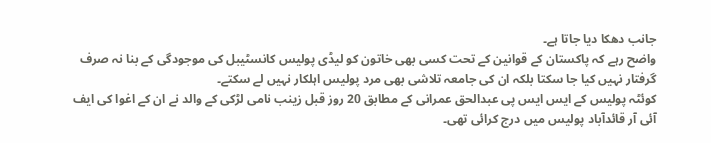جانب دھکا دیا جاتا ہے۔
واضح رہے کہ پاکستان کے قوانین کے تحت کسی بھی خاتون کو لیڈی پولیس کانسٹیبل کی موجودگی کے بنا نہ صرف گرفتار نہیں کیا جا سکتا بلکہ ان کی جامعہ تلاشی بھی مرد پولیس اہلکار نہیں لے سکتے۔
کوئٹہ پولیس کے ایس ایس پی عبدالحق عمرانی کے مطابق 20 روز قبل زینب نامی لڑکی کے والد نے ان کے اغوا کی ایف آئی آر قائدآباد پولیس میں درج کرائی تھی۔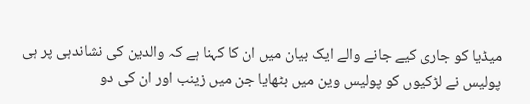میڈیا کو جاری کیے جانے والے ایک بیان میں ان کا کہنا ہے کہ والدین کی نشاندہی پر ہی پولیس نے لڑکیوں کو پولیس وین میں بٹھایا جن میں زینب اور ان کی دو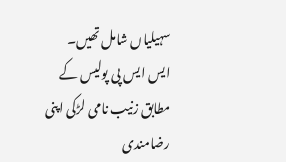سہیلیاں شامل تھیں۔ ایس ایس پی پولیس کے مطابق زنیب نامی لڑکی اپنی رضامندی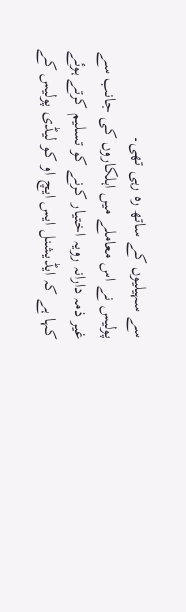سے سہیلیوں کے ساتھ رہ رہی تھی۔
پولیس نے اس معاملے میں اہلکاروں کی جانب سے غیر ذمہ دارانہ رویہ اختیار کرنے کو تسلیم کرتے ہوئے کہا ہے کہ ایڈیشنل ایس ایچ او کو لیڈی پولیس کے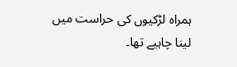ہمراہ لڑکیوں کی حراست میں لینا چاہیے تھا۔